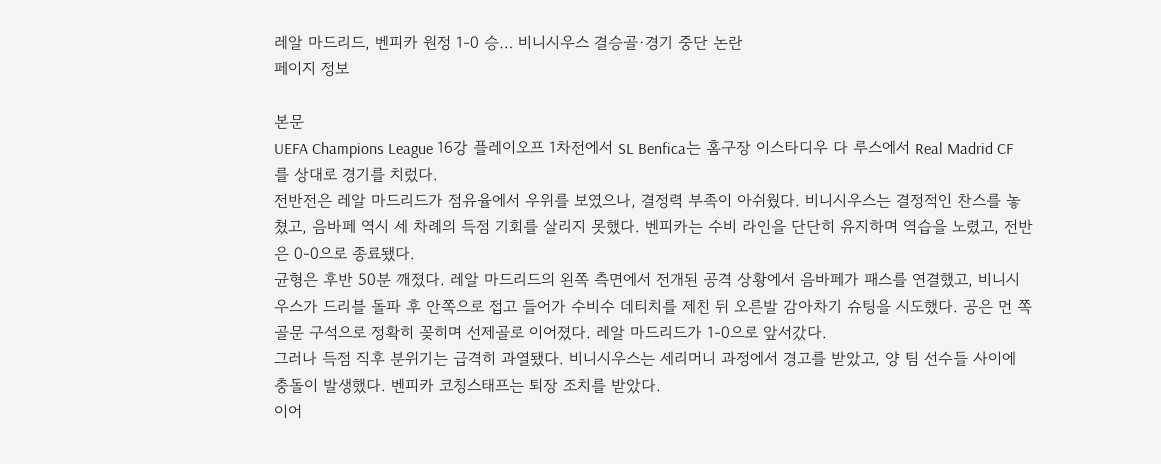레알 마드리드, 벤피카 원정 1-0 승… 비니시우스 결승골·경기 중단 논란
페이지 정보

본문
UEFA Champions League 16강 플레이오프 1차전에서 SL Benfica는 홈구장 이스타디우 다 루스에서 Real Madrid CF를 상대로 경기를 치렀다.
전반전은 레알 마드리드가 점유율에서 우위를 보였으나, 결정력 부족이 아쉬웠다. 비니시우스는 결정적인 찬스를 놓쳤고, 음바페 역시 세 차례의 득점 기회를 살리지 못했다. 벤피카는 수비 라인을 단단히 유지하며 역습을 노렸고, 전반은 0-0으로 종료됐다.
균형은 후반 50분 깨졌다. 레알 마드리드의 왼쪽 측면에서 전개된 공격 상황에서 음바페가 패스를 연결했고, 비니시우스가 드리블 돌파 후 안쪽으로 접고 들어가 수비수 데티치를 제친 뒤 오른발 감아차기 슈팅을 시도했다. 공은 먼 쪽 골문 구석으로 정확히 꽂히며 선제골로 이어졌다. 레알 마드리드가 1-0으로 앞서갔다.
그러나 득점 직후 분위기는 급격히 과열됐다. 비니시우스는 세리머니 과정에서 경고를 받았고, 양 팀 선수들 사이에 충돌이 발생했다. 벤피카 코칭스태프는 퇴장 조치를 받았다.
이어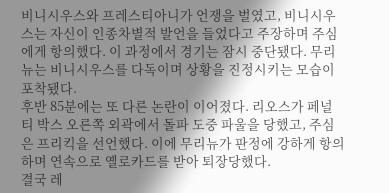비니시우스와 프레스티아니가 언쟁을 벌였고, 비니시우스는 자신이 인종차별적 발언을 들었다고 주장하며 주심에게 항의했다. 이 과정에서 경기는 잠시 중단됐다. 무리뉴는 비니시우스를 다독이며 상황을 진정시키는 모습이 포착됐다.
후반 85분에는 또 다른 논란이 이어졌다. 리오스가 페널티 박스 오른쪽 외곽에서 돌파 도중 파울을 당했고, 주심은 프리킥을 선언했다. 이에 무리뉴가 판정에 강하게 항의하며 연속으로 옐로카드를 받아 퇴장당했다.
결국 레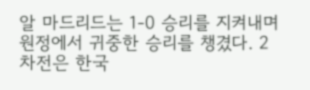알 마드리드는 1-0 승리를 지켜내며 원정에서 귀중한 승리를 챙겼다. 2차전은 한국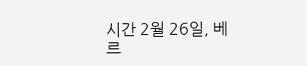시간 2월 26일, 베르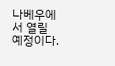나베우에서 열릴 예정이다.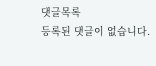댓글목록
등록된 댓글이 없습니다.